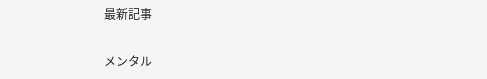最新記事

メンタル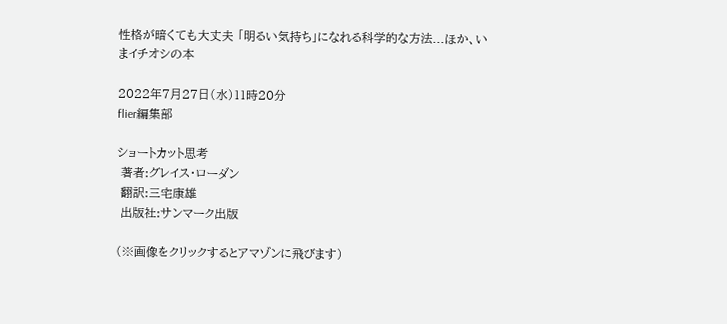性格が暗くても大丈夫 「明るい気持ち」になれる科学的な方法...ほか、いまイチオシの本

2022年7月27日(水)11時20分
flier編集部

ショートカット思考
 著者:グレイス・ローダン
 翻訳:三宅康雄
 出版社:サンマーク出版

(※画像をクリックするとアマゾンに飛びます)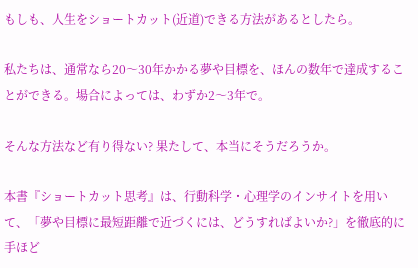もしも、人生をショートカット(近道)できる方法があるとしたら。

私たちは、通常なら20〜30年かかる夢や目標を、ほんの数年で達成することができる。場合によっては、わずか2〜3年で。

そんな方法など有り得ない? 果たして、本当にそうだろうか。

本書『ショートカット思考』は、行動科学・心理学のインサイトを用いて、「夢や目標に最短距離で近づくには、どうすればよいか?」を徹底的に手ほど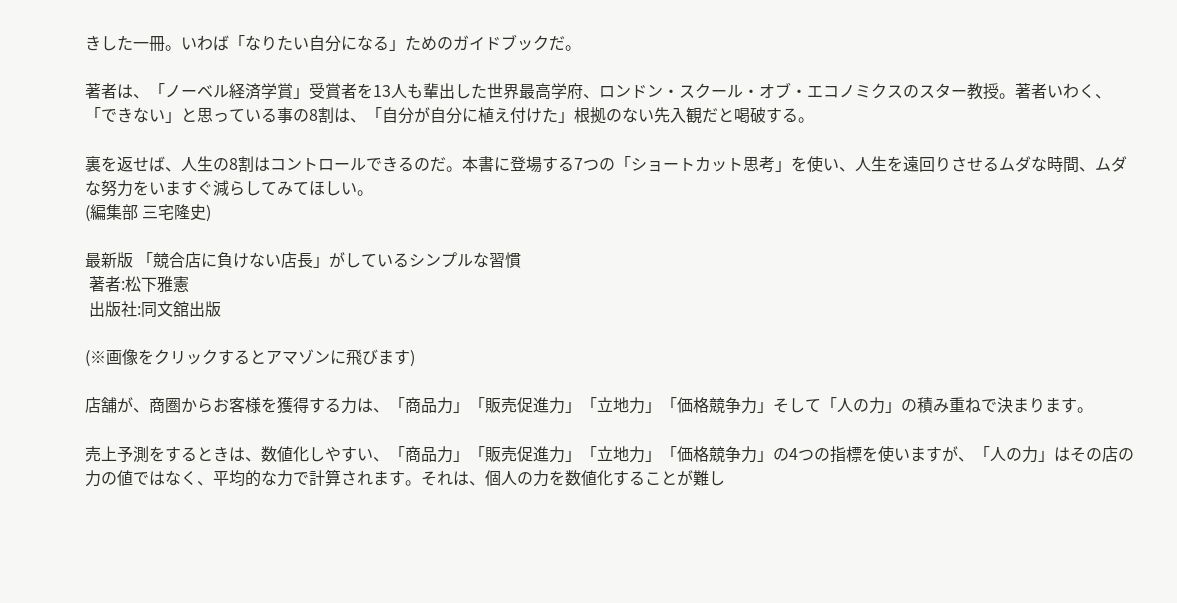きした一冊。いわば「なりたい自分になる」ためのガイドブックだ。

著者は、「ノーベル経済学賞」受賞者を13人も輩出した世界最高学府、ロンドン・スクール・オブ・エコノミクスのスター教授。著者いわく、「できない」と思っている事の8割は、「自分が自分に植え付けた」根拠のない先入観だと喝破する。

裏を返せば、人生の8割はコントロールできるのだ。本書に登場する7つの「ショートカット思考」を使い、人生を遠回りさせるムダな時間、ムダな努力をいますぐ減らしてみてほしい。
(編集部 三宅隆史)

最新版 「競合店に負けない店長」がしているシンプルな習慣
 著者:松下雅憲
 出版社:同文舘出版

(※画像をクリックするとアマゾンに飛びます)

店舗が、商圏からお客様を獲得する力は、「商品力」「販売促進力」「立地力」「価格競争力」そして「人の力」の積み重ねで決まります。

売上予測をするときは、数値化しやすい、「商品力」「販売促進力」「立地力」「価格競争力」の4つの指標を使いますが、「人の力」はその店の力の値ではなく、平均的な力で計算されます。それは、個人の力を数値化することが難し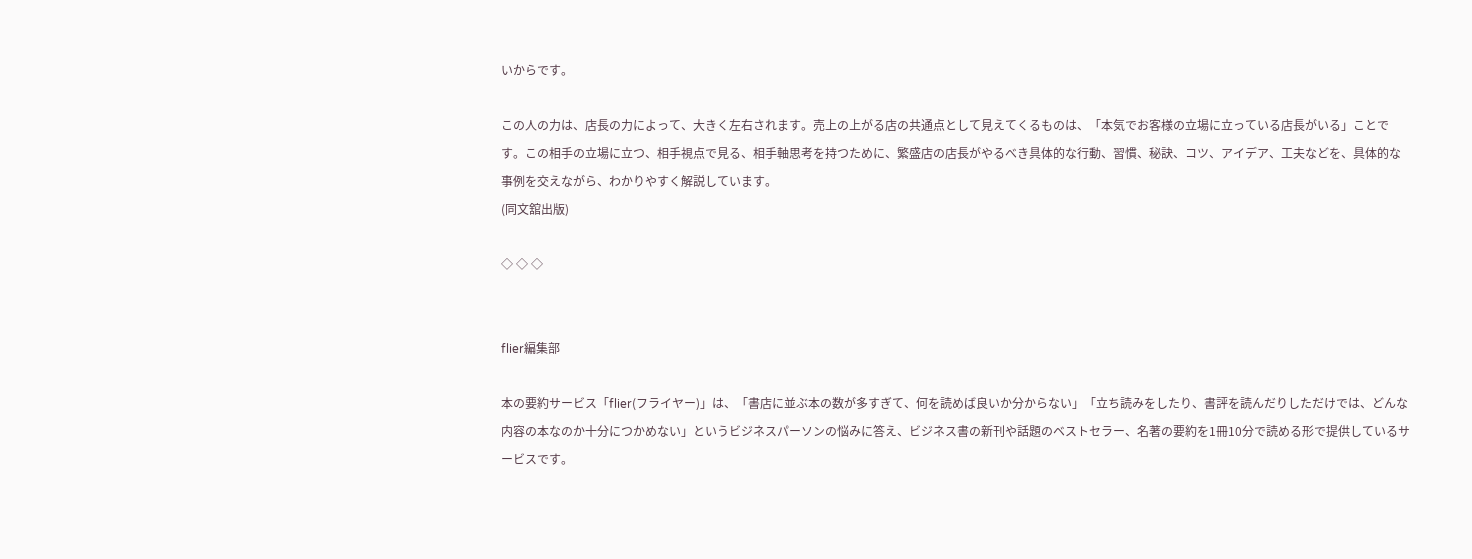いからです。

この人の力は、店長の力によって、大きく左右されます。売上の上がる店の共通点として見えてくるものは、「本気でお客様の立場に立っている店長がいる」ことです。この相手の立場に立つ、相手視点で見る、相手軸思考を持つために、繁盛店の店長がやるべき具体的な行動、習慣、秘訣、コツ、アイデア、工夫などを、具体的な事例を交えながら、わかりやすく解説しています。
(同文舘出版)

◇ ◇ ◇


flier編集部

本の要約サービス「flier(フライヤー)」は、「書店に並ぶ本の数が多すぎて、何を読めば良いか分からない」「立ち読みをしたり、書評を読んだりしただけでは、どんな内容の本なのか十分につかめない」というビジネスパーソンの悩みに答え、ビジネス書の新刊や話題のベストセラー、名著の要約を1冊10分で読める形で提供しているサービスです。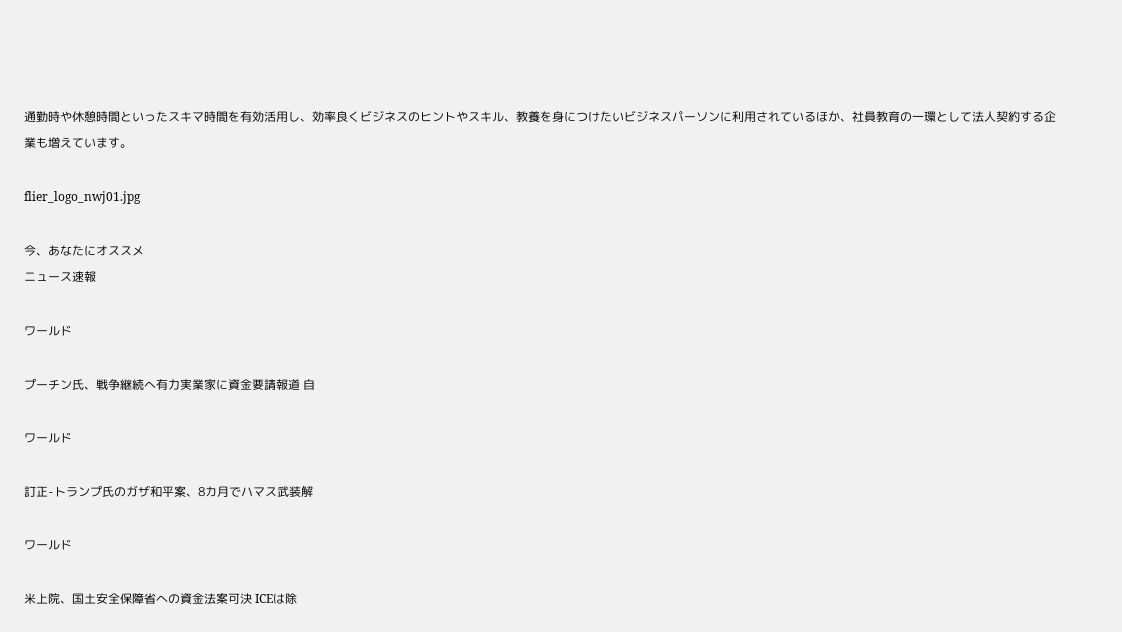通勤時や休憩時間といったスキマ時間を有効活用し、効率良くビジネスのヒントやスキル、教養を身につけたいビジネスパーソンに利用されているほか、社員教育の一環として法人契約する企業も増えています。

flier_logo_nwj01.jpg

今、あなたにオススメ
ニュース速報

ワールド

プーチン氏、戦争継続へ有力実業家に資金要請報道 自

ワールド

訂正-トランプ氏のガザ和平案、8カ月でハマス武装解

ワールド

米上院、国土安全保障省への資金法案可決 ICEは除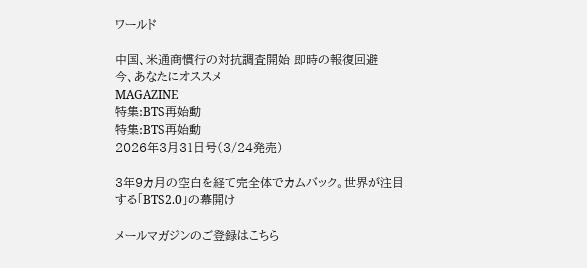ワールド

中国、米通商慣行の対抗調査開始 即時の報復回避
今、あなたにオススメ
MAGAZINE
特集:BTS再始動
特集:BTS再始動
2026年3月31日号(3/24発売)

3年9カ月の空白を経て完全体でカムバック。世界が注目する「BTS2.0」の幕開け

メールマガジンのご登録はこちら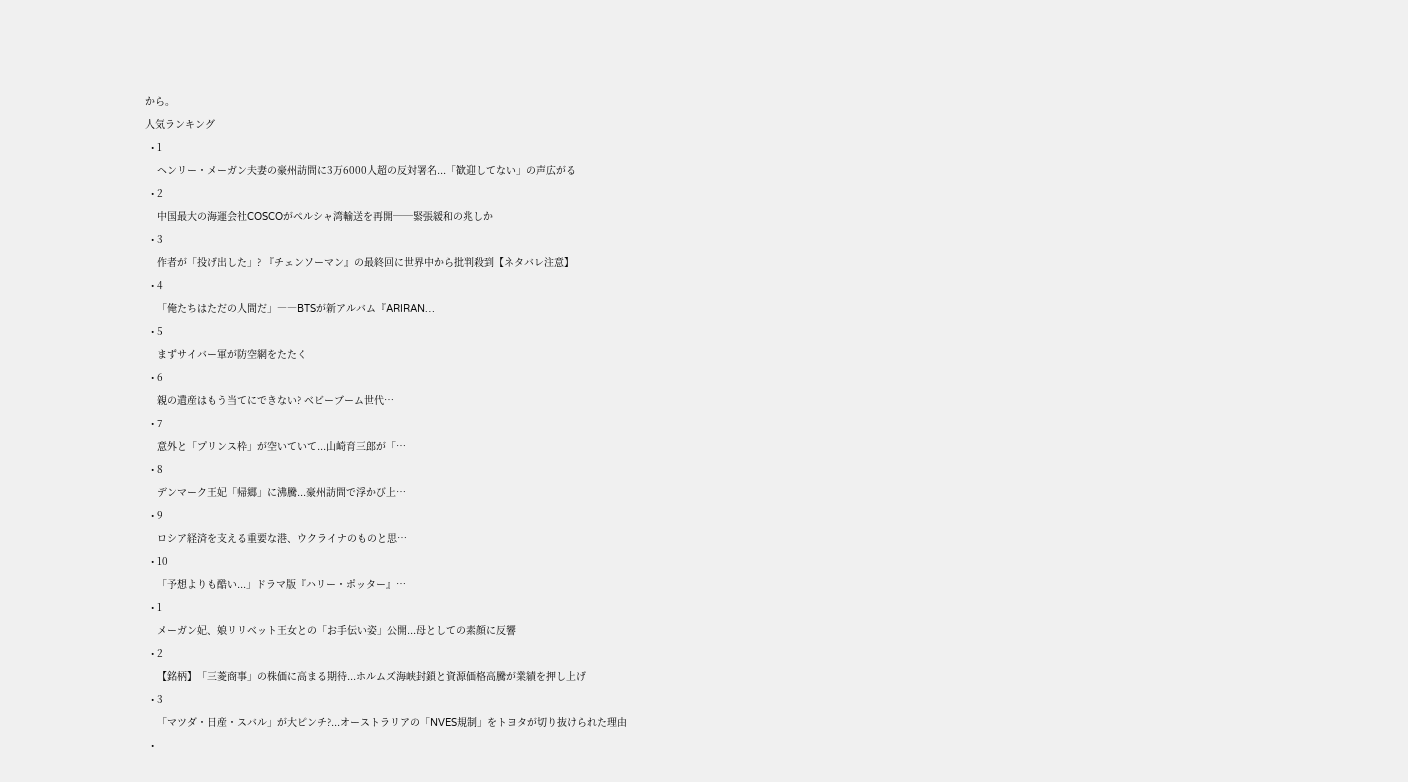から。
人気ランキング
  • 1
    ヘンリー・メーガン夫妻の豪州訪問に3万6000人超の反対署名...「歓迎してない」の声広がる
  • 2
    中国最大の海運会社COSCOがペルシャ湾輸送を再開──緊張緩和の兆しか
  • 3
    作者が「投げ出した」? 『チェンソーマン』の最終回に世界中から批判殺到【ネタバレ注意】
  • 4
    「俺たちはただの人間だ」――BTSが新アルバム『ARIRAN…
  • 5
    まずサイバー軍が防空網をたたく
  • 6
    親の遺産はもう当てにできない? ベビーブーム世代…
  • 7
    意外と「プリンス枠」が空いていて...山崎育三郎が「…
  • 8
    デンマーク王妃「帰郷」に沸騰...豪州訪問で浮かび上…
  • 9
    ロシア経済を支える重要な港、ウクライナのものと思…
  • 10
    「予想よりも酷い...」ドラマ版『ハリー・ポッター』…
  • 1
    メーガン妃、娘リリベット王女との「お手伝い姿」公開...母としての素顔に反響
  • 2
    【銘柄】「三菱商事」の株価に高まる期待...ホルムズ海峡封鎖と資源価格高騰が業績を押し上げ
  • 3
    「マツダ・日産・スバル」が大ピンチ?...オーストラリアの「NVES規制」をトヨタが切り抜けられた理由
  •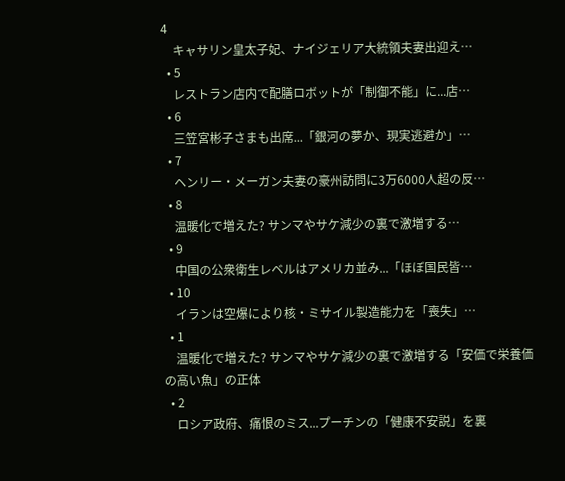4
    キャサリン皇太子妃、ナイジェリア大統領夫妻出迎え…
  • 5
    レストラン店内で配膳ロボットが「制御不能」に...店…
  • 6
    三笠宮彬子さまも出席...「銀河の夢か、現実逃避か」…
  • 7
    ヘンリー・メーガン夫妻の豪州訪問に3万6000人超の反…
  • 8
    温暖化で増えた? サンマやサケ減少の裏で激増する…
  • 9
    中国の公衆衛生レベルはアメリカ並み...「ほぼ国民皆…
  • 10
    イランは空爆により核・ミサイル製造能力を「喪失」…
  • 1
    温暖化で増えた? サンマやサケ減少の裏で激増する「安価で栄養価の高い魚」の正体
  • 2
    ロシア政府、痛恨のミス...プーチンの「健康不安説」を裏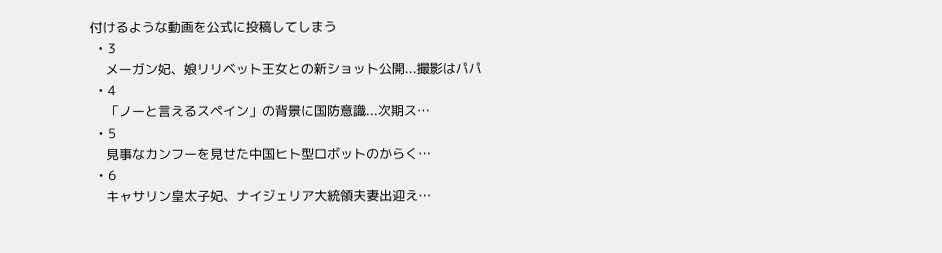付けるような動画を公式に投稿してしまう
  • 3
    メーガン妃、娘リリベット王女との新ショット公開...撮影はパパ
  • 4
    「ノーと言えるスペイン」の背景に国防意識...次期ス…
  • 5
    見事なカンフーを見せた中国ヒト型ロボットのからく…
  • 6
    キャサリン皇太子妃、ナイジェリア大統領夫妻出迎え…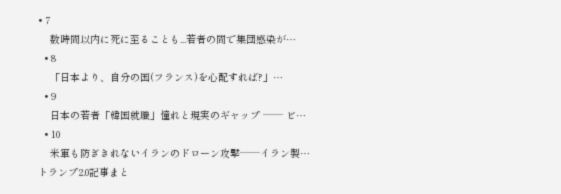• 7
    数時間以内に死に至ることも...若者の間で集団感染が…
  • 8
    「日本より、自分の国(フランス)を心配すれば?」…
  • 9
    日本の若者「韓国就職」憧れと現実のギャップ ── ビ…
  • 10
    米軍も防ぎきれないイランのドローン攻撃──イラン製…
トランプ2.0記事まと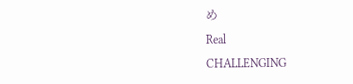め
Real
CHALLENGING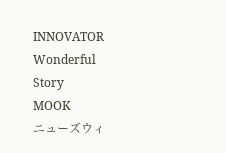INNOVATOR
Wonderful Story
MOOK
ニューズウィ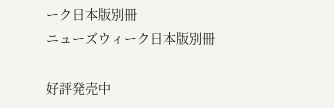ーク日本版別冊
ニューズウィーク日本版別冊

好評発売中